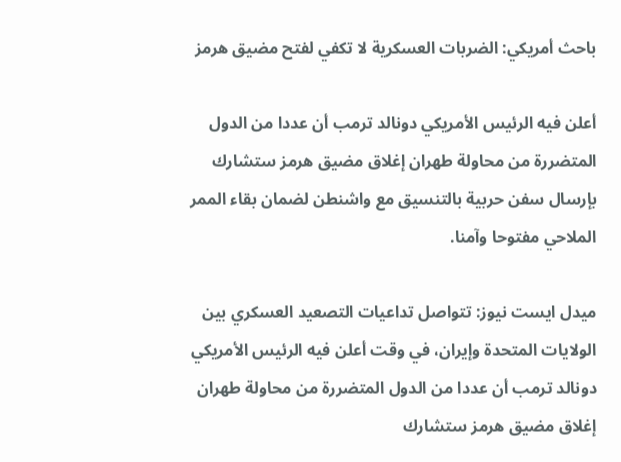باحث أمريكي: الضربات العسكرية لا تكفي لفتح مضيق هرمز

أعلن فيه الرئيس الأمريكي دونالد ترمب أن عددا من الدول المتضررة من محاولة طهران إغلاق مضيق هرمز ستشارك بإرسال سفن حربية بالتنسيق مع واشنطن لضمان بقاء الممر الملاحي مفتوحا وآمنا.

ميدل ايست نيوز: تتواصل تداعيات التصعيد العسكري بين الولايات المتحدة وإيران، في وقت أعلن فيه الرئيس الأمريكي دونالد ترمب أن عددا من الدول المتضررة من محاولة طهران إغلاق مضيق هرمز ستشارك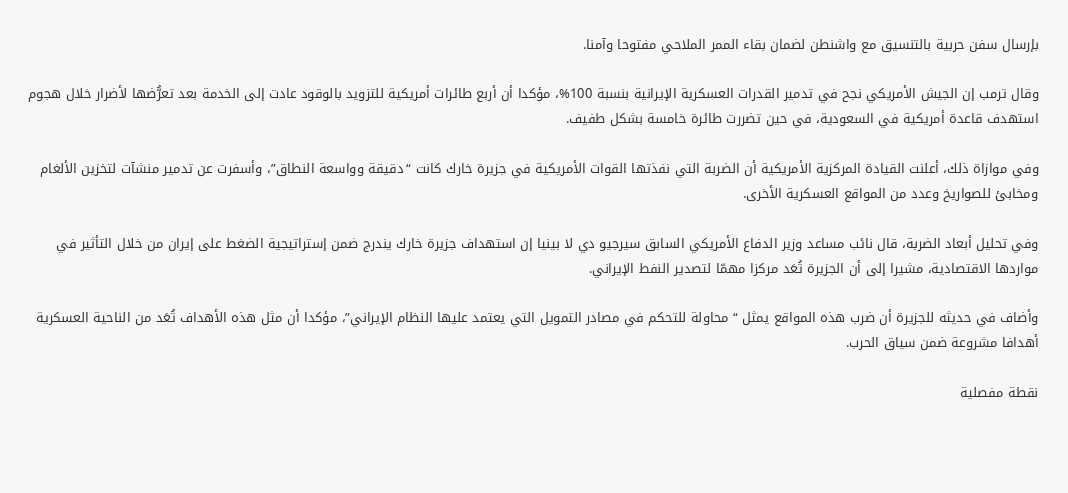بإرسال سفن حربية بالتنسيق مع واشنطن لضمان بقاء الممر الملاحي مفتوحا وآمنا.

وقال ترمب إن الجيش الأمريكي نجح في تدمير القدرات العسكرية الإيرانية بنسبة 100%، مؤكدا أن أربع طائرات أمريكية للتزويد بالوقود عادت إلى الخدمة بعد تعرُّضها لأضرار خلال هجوم استهدف قاعدة أمريكية في السعودية، في حين تضررت طائرة خامسة بشكل طفيف.

وفي موازاة ذلك، أعلنت القيادة المركزية الأمريكية أن الضربة التي نفذتها القوات الأمريكية في جزيرة خارك كانت “دقيقة وواسعة النطاق”، وأسفرت عن تدمير منشآت لتخزين الألغام ومخابئ للصواريخ وعدد من المواقع العسكرية الأخرى.

وفي تحليل أبعاد الضربة، قال نائب مساعد وزير الدفاع الأمريكي السابق سيرجيو دي لا بينيا إن استهداف جزيرة خارك يندرج ضمن إستراتيجية الضغط على إيران من خلال التأثير في مواردها الاقتصادية، مشيرا إلى أن الجزيرة تُعَد مركزا مهمّا لتصدير النفط الإيراني.

وأضاف في حديثه للجزيرة أن ضرب هذه المواقع يمثل “محاولة للتحكم في مصادر التمويل التي يعتمد عليها النظام الإيراني”، مؤكدا أن مثل هذه الأهداف تُعَد من الناحية العسكرية أهدافا مشروعة ضمن سياق الحرب.

نقطة مفصلية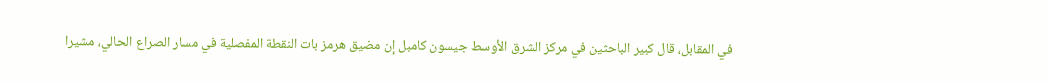في المقابل، قال كبير الباحثين في مركز الشرق الأوسط جيسون كامبل إن مضيق هرمز بات النقطة المفصلية في مسار الصراع الحالي، مشيرا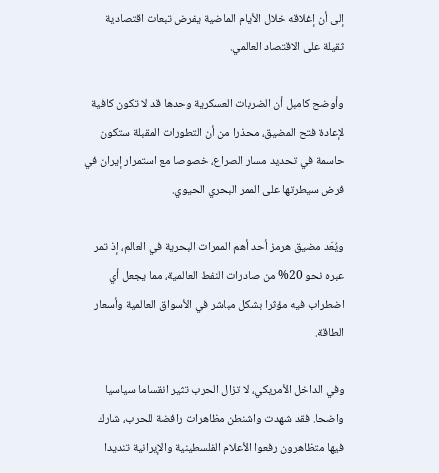إلى أن إغلاقه خلال الأيام الماضية يفرض تبعات اقتصادية ثقيلة على الاقتصاد العالمي.

وأوضح كامبل أن الضربات العسكرية وحدها قد لا تكون كافية لإعادة فتح المضيق، محذرا من أن التطورات المقبلة ستكون حاسمة في تحديد مسار الصراع، خصوصا مع استمرار إيران في فرض سيطرتها على الممر البحري الحيوي.

ويُعَد مضيق هرمز أحد أهم الممرات البحرية في العالم، إذ تمر عبره نحو 20% من صادرات النفط العالمية، مما يجعل أي اضطراب فيه مؤثرا بشكل مباشر في الأسواق العالمية وأسعار الطاقة.

وفي الداخل الأمريكي، لا تزال الحرب تثير انقساما سياسيا واضحا. فقد شهدت واشنطن مظاهرات رافضة للحرب، شارك فيها متظاهرون رفعوا الأعلام الفلسطينية والإيرانية تنديدا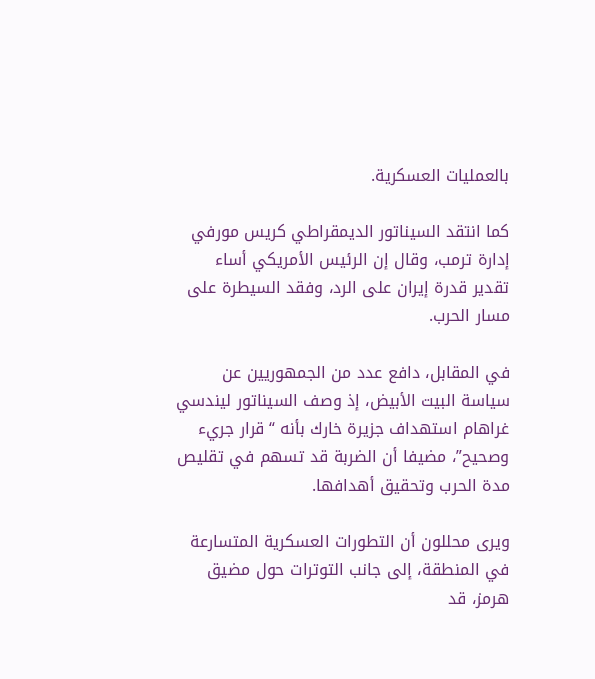بالعمليات العسكرية.

كما انتقد السيناتور الديمقراطي كريس مورفي إدارة ترمب، وقال إن الرئيس الأمريكي أساء تقدير قدرة إيران على الرد، وفقد السيطرة على مسار الحرب.

في المقابل، دافع عدد من الجمهوريين عن سياسة البيت الأبيض، إذ وصف السيناتور ليندسي غراهام استهداف جزيرة خارك بأنه “قرار جريء وصحيح”، مضيفا أن الضربة قد تسهم في تقليص مدة الحرب وتحقيق أهدافها.

ويرى محللون أن التطورات العسكرية المتسارعة في المنطقة، إلى جانب التوترات حول مضيق هرمز، قد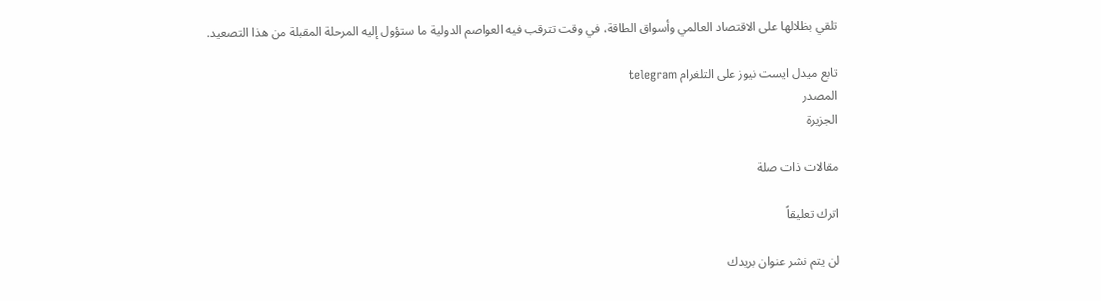تلقي بظلالها على الاقتصاد العالمي وأسواق الطاقة، في وقت تترقب فيه العواصم الدولية ما ستؤول إليه المرحلة المقبلة من هذا التصعيد.

تابع ميدل ايست نيوز على التلغرام telegram
المصدر
الجزيرة

مقالات ذات صلة

اترك تعليقاً

لن يتم نشر عنوان بريدك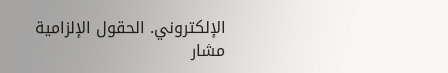الإلكتروني. الحقول الإلزامية مشار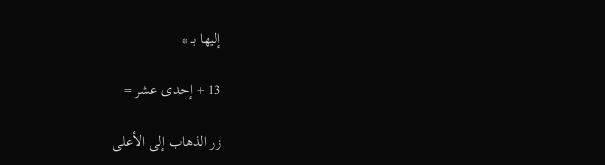إليها بـ *

13 + إحدى عشر =

زر الذهاب إلى الأعلى